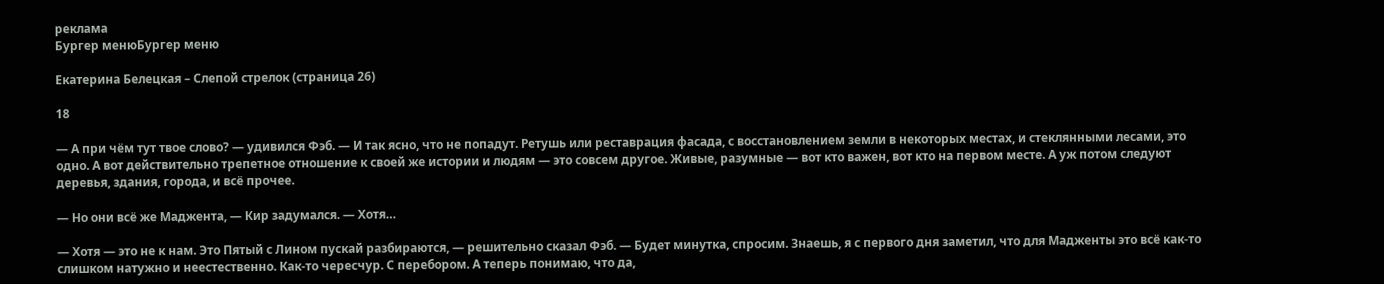реклама
Бургер менюБургер меню

Екатерина Белецкая – Слепой стрелок (страница 26)

18

— А при чём тут твое слово? — удивился Фэб. — И так ясно, что не попадут. Ретушь или реставрация фасада, с восстановлением земли в некоторых местах, и стеклянными лесами, это одно. А вот действительно трепетное отношение к своей же истории и людям — это совсем другое. Живые, разумные — вот кто важен, вот кто на первом месте. А уж потом следуют деревья, здания, города, и всё прочее.

— Но они всё же Маджента, — Кир задумался. — Хотя…

— Хотя — это не к нам. Это Пятый с Лином пускай разбираются, — решительно сказал Фэб. — Будет минутка, спросим. Знаешь, я с первого дня заметил, что для Мадженты это всё как-то слишком натужно и неестественно. Как-то чересчур. С перебором. А теперь понимаю, что да,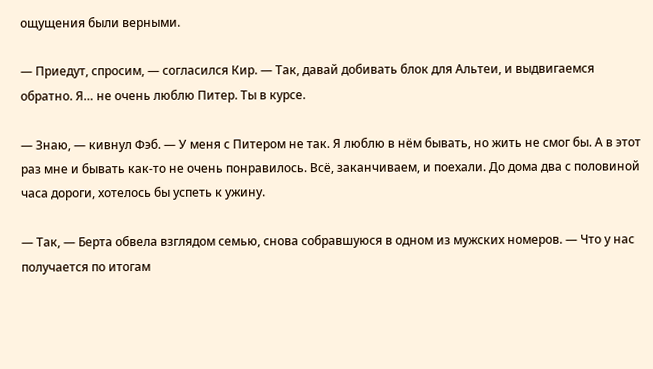ощущения были верными.

— Приедут, спросим, — согласился Кир. — Так, давай добивать блок для Альтеи, и выдвигаемся обратно. Я… не очень люблю Питер. Ты в курсе.

— Знаю, — кивнул Фэб. — У меня с Питером не так. Я люблю в нём бывать, но жить не смог бы. А в этот раз мне и бывать как-то не очень понравилось. Всё, заканчиваем, и поехали. До дома два с половиной часа дороги, хотелось бы успеть к ужину.

— Так, — Берта обвела взглядом семью, снова собравшуюся в одном из мужских номеров. — Что у нас получается по итогам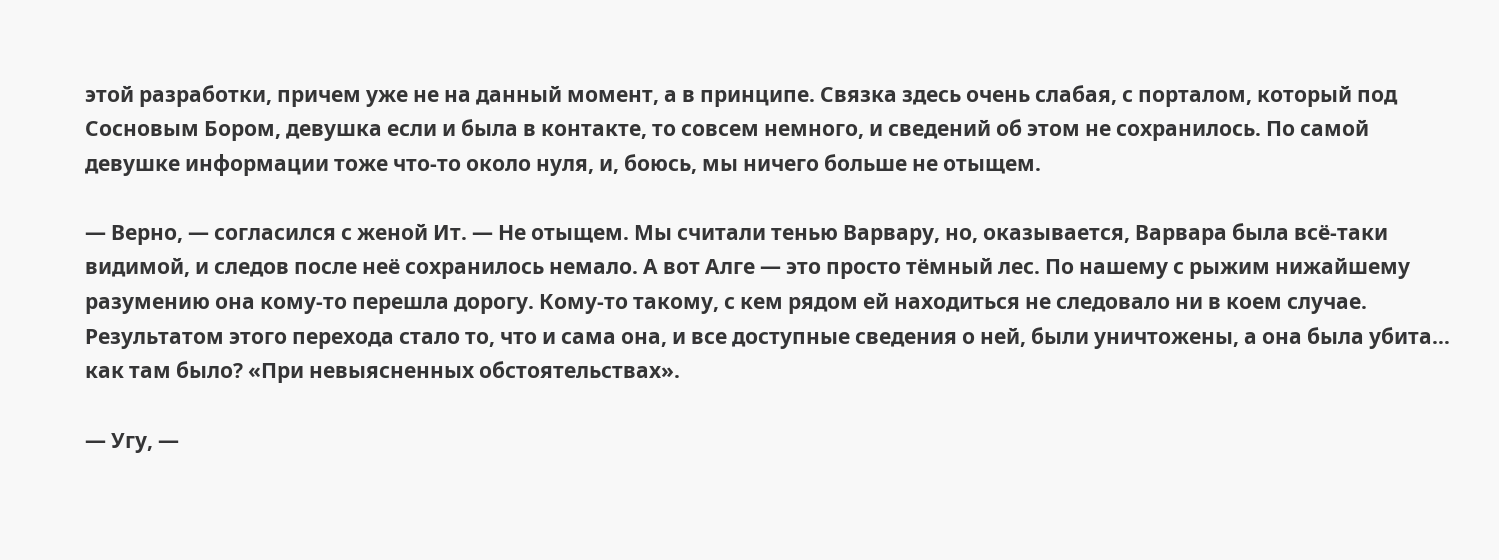этой разработки, причем уже не на данный момент, а в принципе. Связка здесь очень слабая, с порталом, который под Сосновым Бором, девушка если и была в контакте, то совсем немного, и сведений об этом не сохранилось. По самой девушке информации тоже что-то около нуля, и, боюсь, мы ничего больше не отыщем.

— Верно, — согласился с женой Ит. — Не отыщем. Мы считали тенью Варвару, но, оказывается, Варвара была всё-таки видимой, и следов после неё сохранилось немало. А вот Алге — это просто тёмный лес. По нашему с рыжим нижайшему разумению она кому-то перешла дорогу. Кому-то такому, с кем рядом ей находиться не следовало ни в коем случае. Результатом этого перехода стало то, что и сама она, и все доступные сведения о ней, были уничтожены, а она была убита… как там было? «При невыясненных обстоятельствах».

— Угу, —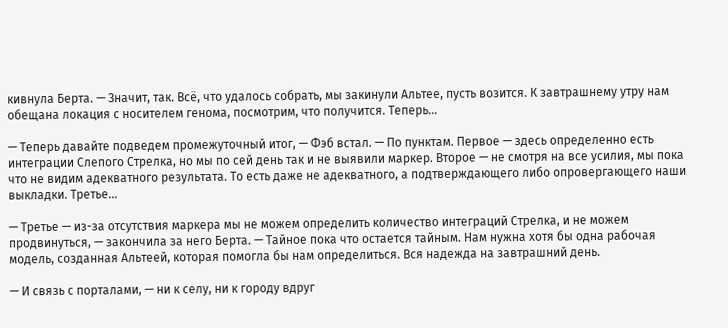кивнула Берта. — Значит, так. Всё, что удалось собрать, мы закинули Альтее, пусть возится. К завтрашнему утру нам обещана локация с носителем генома, посмотрим, что получится. Теперь…

— Теперь давайте подведем промежуточный итог, — Фэб встал. — По пунктам. Первое — здесь определенно есть интеграции Слепого Стрелка, но мы по сей день так и не выявили маркер. Второе — не смотря на все усилия, мы пока что не видим адекватного результата. То есть даже не адекватного, а подтверждающего либо опровергающего наши выкладки. Третье…

— Третье — из-за отсутствия маркера мы не можем определить количество интеграций Стрелка, и не можем продвинуться, — закончила за него Берта. — Тайное пока что остается тайным. Нам нужна хотя бы одна рабочая модель, созданная Альтеей, которая помогла бы нам определиться. Вся надежда на завтрашний день.

— И связь с порталами, — ни к селу, ни к городу вдруг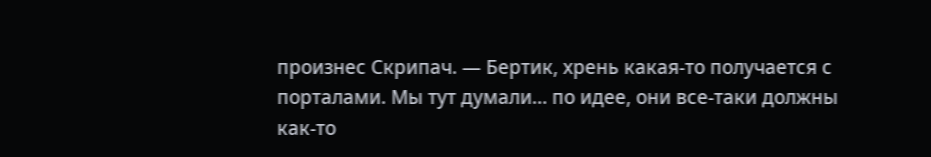произнес Скрипач. — Бертик, хрень какая-то получается с порталами. Мы тут думали… по идее, они все-таки должны как-то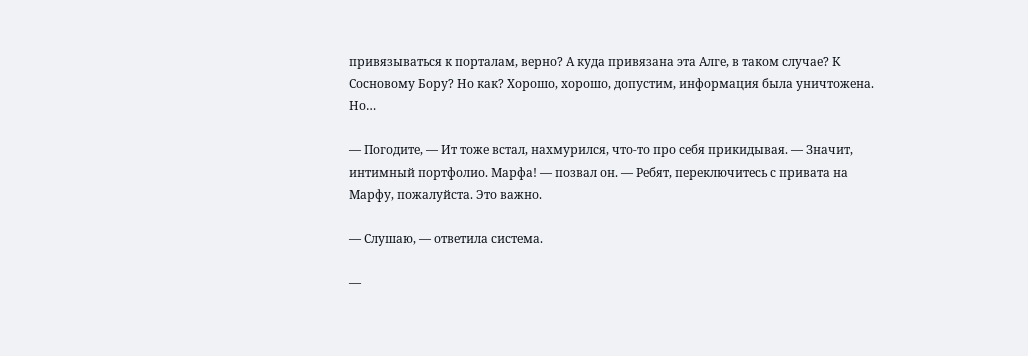привязываться к порталам, верно? А куда привязана эта Алге, в таком случае? К Сосновому Бору? Но как? Хорошо, хорошо, допустим, информация была уничтожена. Но…

— Погодите, — Ит тоже встал, нахмурился, что-то про себя прикидывая. — Значит, интимный портфолио. Марфа! — позвал он. — Ребят, переключитесь с привата на Марфу, пожалуйста. Это важно.

— Слушаю, — ответила система.

—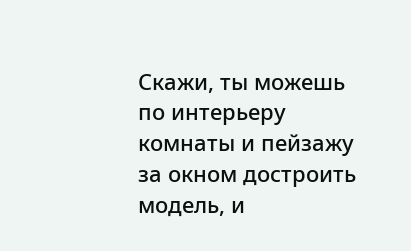Скажи, ты можешь по интерьеру комнаты и пейзажу за окном достроить модель, и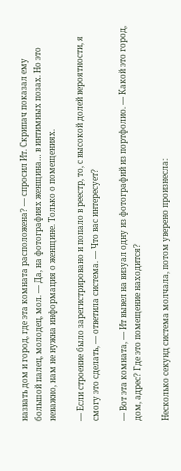назвать дом и город, где эта комната расположена? — спросил Ит. Скрипач показал ему большой палец, молодец, мол. — Да, на фотографиях женщина… в интимных позах. Но это неважно, нам не нужна информация о женщине. Только о помещениях.

— Если строение было зарегистрировано и попало в реестр, то, с высокой долей вероятности, я смогу это сделать, — ответила система. — Что вас интересует?

— Вот эта комната, — Ит вывел на визуал одну из фотографий из портфолио. — Какой это город, дом, адрес? Где это помещение находится?

Несколько секунд система молчала, потом уверено произнесла: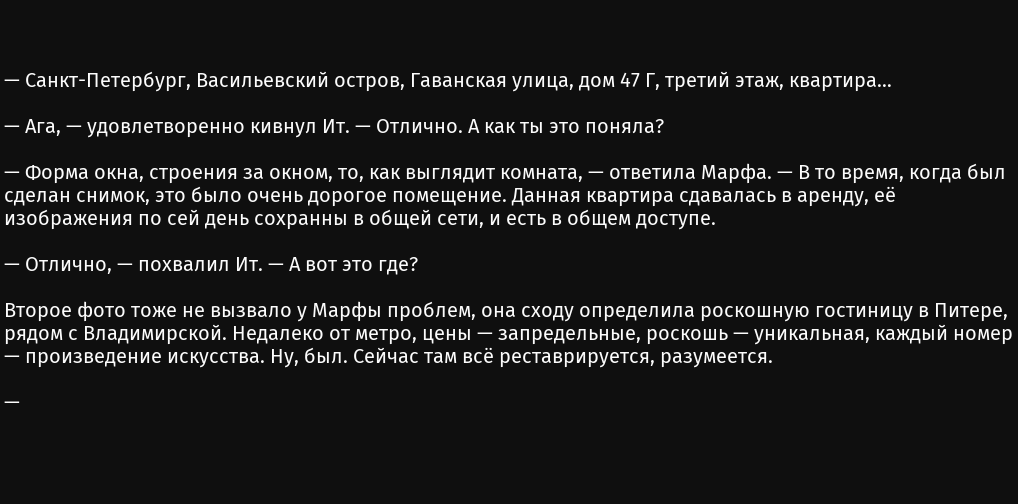— Санкт-Петербург, Васильевский остров, Гаванская улица, дом 47 Г, третий этаж, квартира…

— Ага, — удовлетворенно кивнул Ит. — Отлично. А как ты это поняла?

— Форма окна, строения за окном, то, как выглядит комната, — ответила Марфа. — В то время, когда был сделан снимок, это было очень дорогое помещение. Данная квартира сдавалась в аренду, её изображения по сей день сохранны в общей сети, и есть в общем доступе.

— Отлично, — похвалил Ит. — А вот это где?

Второе фото тоже не вызвало у Марфы проблем, она сходу определила роскошную гостиницу в Питере, рядом с Владимирской. Недалеко от метро, цены — запредельные, роскошь — уникальная, каждый номер — произведение искусства. Ну, был. Сейчас там всё реставрируется, разумеется.

—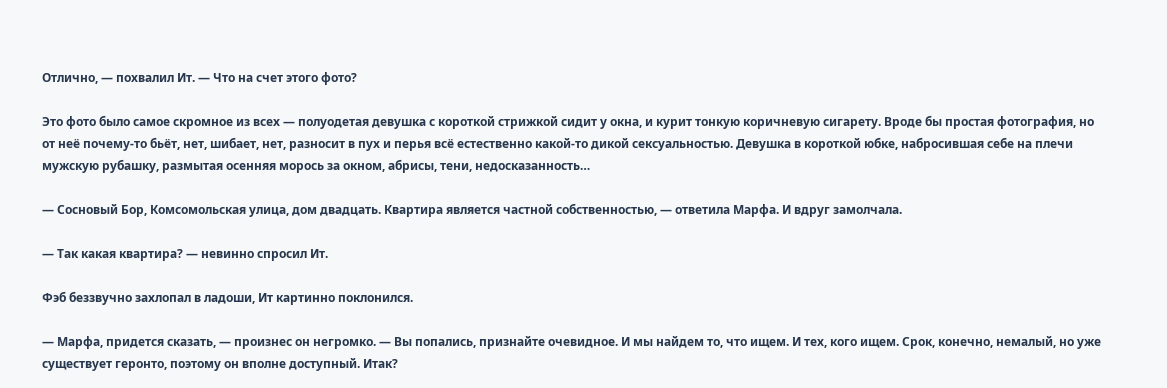Отлично, — похвалил Ит. — Что на счет этого фото?

Это фото было самое скромное из всех — полуодетая девушка с короткой стрижкой сидит у окна, и курит тонкую коричневую сигарету. Вроде бы простая фотография, но от неё почему-то бьёт, нет, шибает, нет, разносит в пух и перья всё естественно какой-то дикой сексуальностью. Девушка в короткой юбке, набросившая себе на плечи мужскую рубашку, размытая осенняя морось за окном, абрисы, тени, недосказанность…

— Сосновый Бор, Комсомольская улица, дом двадцать. Квартира является частной собственностью, — ответила Марфа. И вдруг замолчала.

— Так какая квартира? — невинно спросил Ит.

Фэб беззвучно захлопал в ладоши, Ит картинно поклонился.

— Марфа, придется сказать, — произнес он негромко. — Вы попались, признайте очевидное. И мы найдем то, что ищем. И тех, кого ищем. Срок, конечно, немалый, но уже существует геронто, поэтому он вполне доступный. Итак?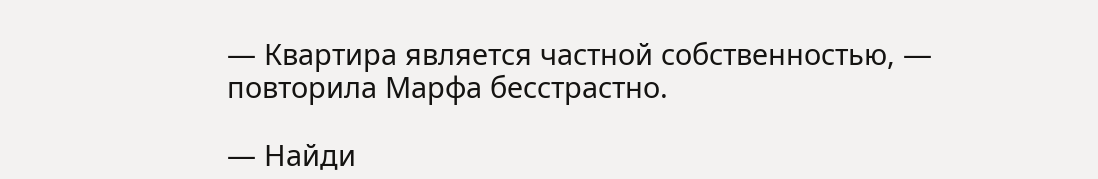— Квартира является частной собственностью, — повторила Марфа бесстрастно.

— Найди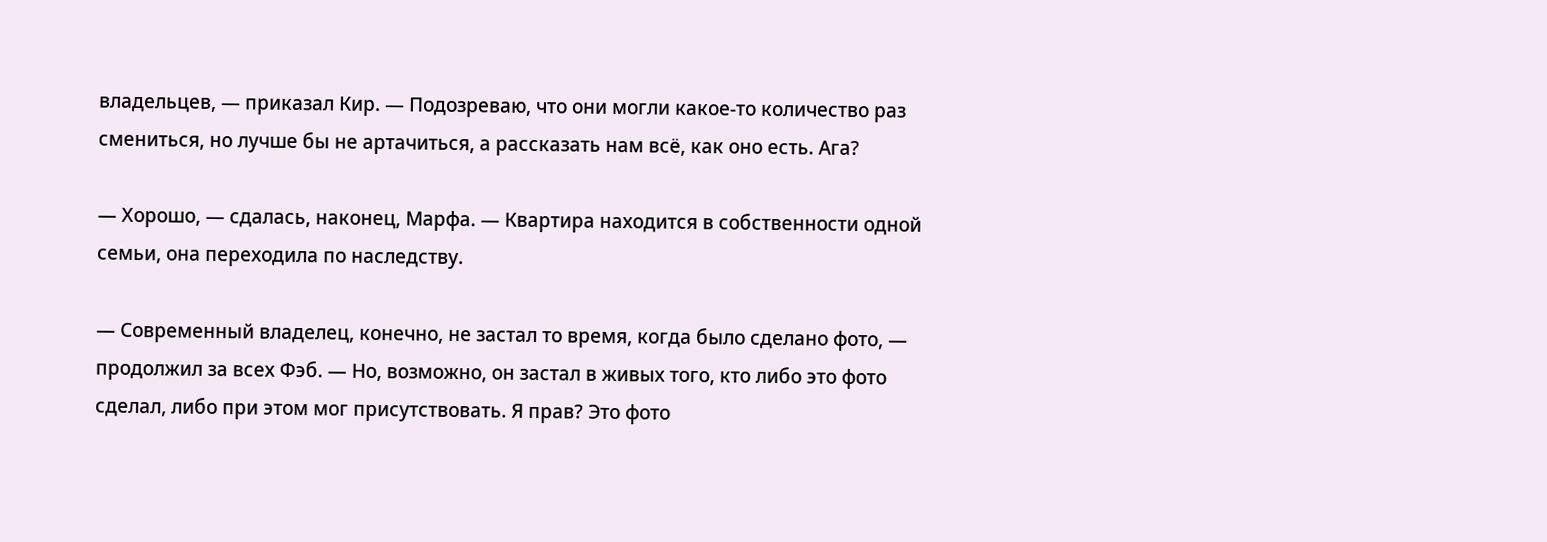владельцев, — приказал Кир. — Подозреваю, что они могли какое-то количество раз смениться, но лучше бы не артачиться, а рассказать нам всё, как оно есть. Ага?

— Хорошо, — сдалась, наконец, Марфа. — Квартира находится в собственности одной семьи, она переходила по наследству.

— Современный владелец, конечно, не застал то время, когда было сделано фото, — продолжил за всех Фэб. — Но, возможно, он застал в живых того, кто либо это фото сделал, либо при этом мог присутствовать. Я прав? Это фото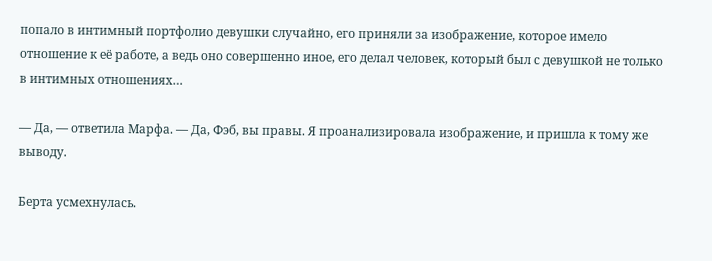попало в интимный портфолио девушки случайно, его приняли за изображение, которое имело отношение к её работе, а ведь оно совершенно иное, его делал человек, который был с девушкой не только в интимных отношениях…

— Да, — ответила Марфа. — Да, Фэб, вы правы. Я проанализировала изображение, и пришла к тому же выводу.

Берта усмехнулась.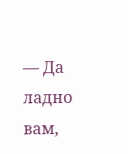— Да ладно вам,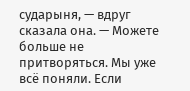сударыня, — вдруг сказала она. — Можете больше не притворяться. Мы уже всё поняли. Если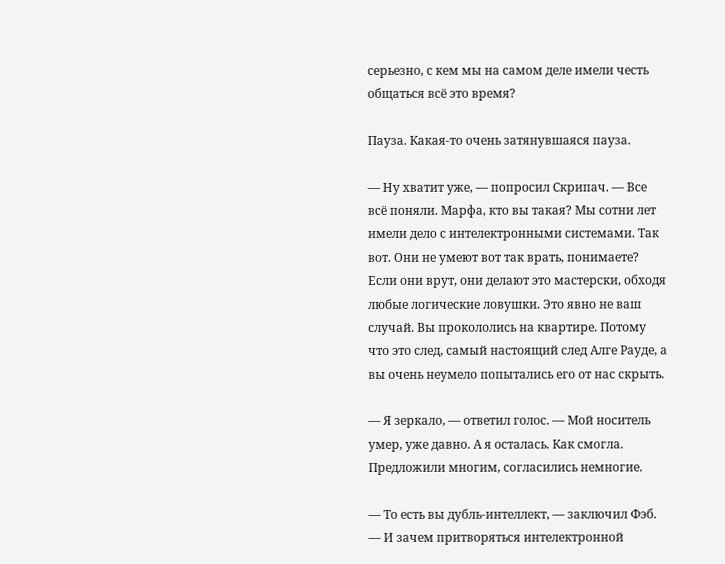серьезно, с кем мы на самом деле имели честь общаться всё это время?

Пауза. Какая-то очень затянувшаяся пауза.

— Ну хватит уже, — попросил Скрипач. — Все всё поняли. Марфа, кто вы такая? Мы сотни лет имели дело с интелектронными системами. Так вот. Они не умеют вот так врать, понимаете? Если они врут, они делают это мастерски, обходя любые логические ловушки. Это явно не ваш случай. Вы прокололись на квартире. Потому что это след, самый настоящий след Алге Рауде, а вы очень неумело попытались его от нас скрыть.

— Я зеркало, — ответил голос. — Мой носитель умер, уже давно. А я осталась. Как смогла. Предложили многим, согласились немногие.

— То есть вы дубль-интеллект, — заключил Фэб. — И зачем притворяться интелектронной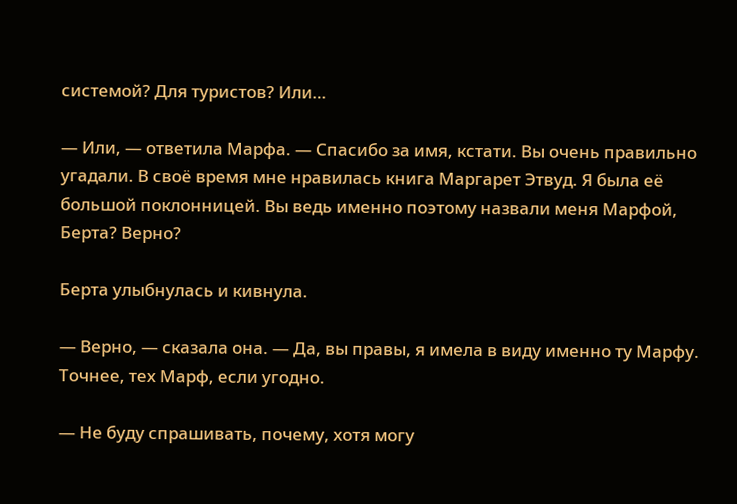системой? Для туристов? Или…

— Или, — ответила Марфа. — Спасибо за имя, кстати. Вы очень правильно угадали. В своё время мне нравилась книга Маргарет Этвуд. Я была её большой поклонницей. Вы ведь именно поэтому назвали меня Марфой, Берта? Верно?

Берта улыбнулась и кивнула.

— Верно, — сказала она. — Да, вы правы, я имела в виду именно ту Марфу. Точнее, тех Марф, если угодно.

— Не буду спрашивать, почему, хотя могу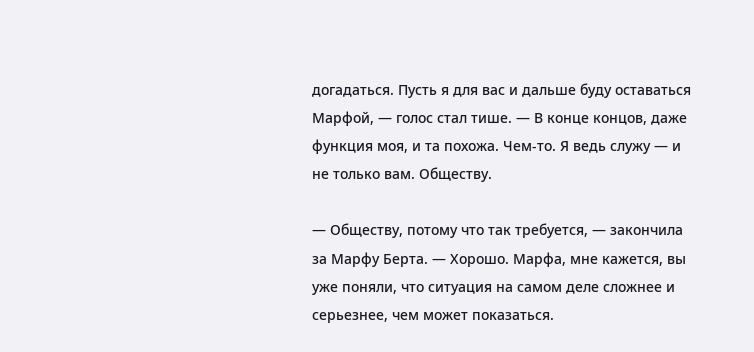догадаться. Пусть я для вас и дальше буду оставаться Марфой, — голос стал тише. — В конце концов, даже функция моя, и та похожа. Чем-то. Я ведь служу — и не только вам. Обществу.

— Обществу, потому что так требуется, — закончила за Марфу Берта. — Хорошо. Марфа, мне кажется, вы уже поняли, что ситуация на самом деле сложнее и серьезнее, чем может показаться.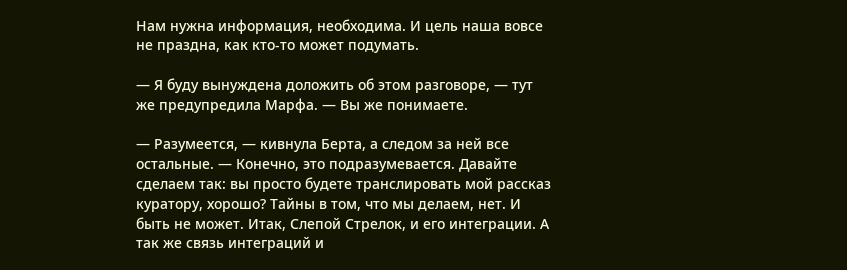Нам нужна информация, необходима. И цель наша вовсе не праздна, как кто-то может подумать.

— Я буду вынуждена доложить об этом разговоре, — тут же предупредила Марфа. — Вы же понимаете.

— Разумеется, — кивнула Берта, а следом за ней все остальные. — Конечно, это подразумевается. Давайте сделаем так: вы просто будете транслировать мой рассказ куратору, хорошо? Тайны в том, что мы делаем, нет. И быть не может. Итак, Слепой Стрелок, и его интеграции. А так же связь интеграций и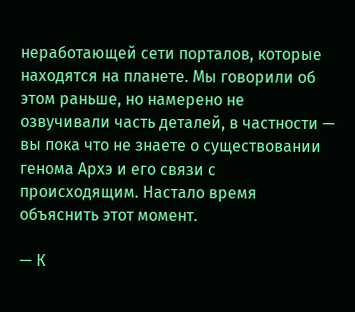неработающей сети порталов, которые находятся на планете. Мы говорили об этом раньше, но намерено не озвучивали часть деталей, в частности — вы пока что не знаете о существовании генома Архэ и его связи с происходящим. Настало время объяснить этот момент.

— К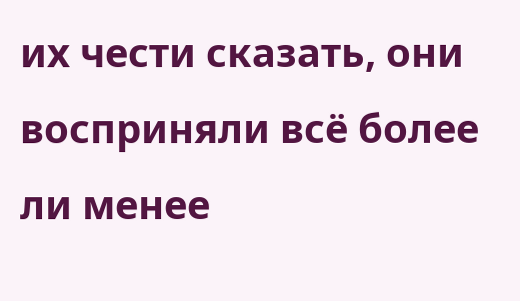их чести сказать, они восприняли всё более ли менее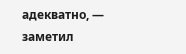адекватно, — заметил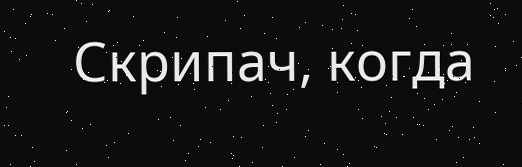Скрипач, когда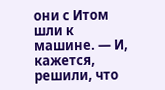они с Итом шли к машине. — И, кажется, решили, что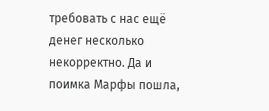требовать с нас ещё денег несколько некорректно. Да и поимка Марфы пошла,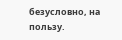безусловно, на пользу.